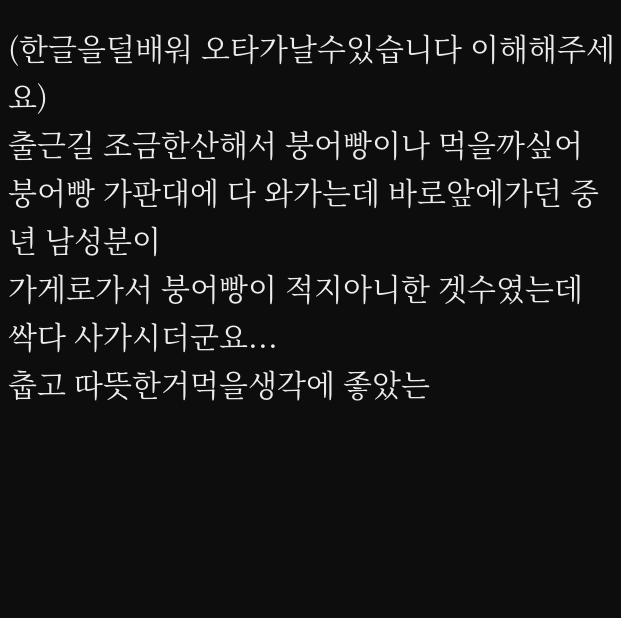(한글을덜배워 오타가날수있습니다 이해해주세요)
출근길 조금한산해서 붕어빵이나 먹을까싶어
붕어빵 가판대에 다 와가는데 바로앞에가던 중년 남성분이
가게로가서 붕어빵이 적지아니한 겟수였는데 싹다 사가시더군요...
춥고 따뜻한거먹을생각에 좋았는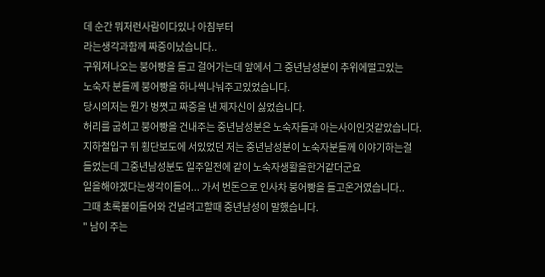데 순간 뭐저런사람이다있나 아침부터
라는생각과함께 짜증이났습니다..
구워져나오는 붕어빵을 들고 걸어가는데 앞에서 그 중년남성분이 추위에떨고있는
노숙자 분들께 붕어빵을 하나씩나눠주고있었습니다.
당시의저는 뭔가 벙쪗고 짜증을 낸 제자신이 싫었습니다.
허리를 굽히고 붕어빵을 건내주는 중년남성분은 노숙자들과 아는사이인것같았습니다.
지하철입구 뒤 횡단보도에 서있었던 저는 중년남성분이 노숙자분들께 이야기하는걸
들었는데 그중년남성분도 일주일전에 같이 노숙자생활을한거같더군요
일을해야겠다는생각이들어... 가서 번돈으로 인사차 붕어빵을 들고온거였습니다..
그때 초록불이들어와 건널려고할때 중년남성이 말했습니다.
" 남이 주는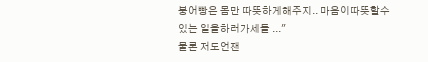붕어빵은 몸만 따뜻하게해주지.. 마음이따뜻할수있는 일을하러가세들 ..."
물론 저도언잰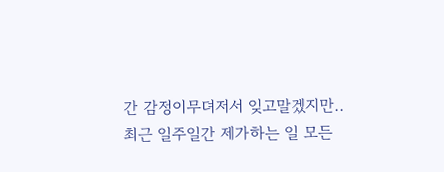간 감정이무뎌저서 잊고말겠지만..
최근 일주일간 제가하는 일 모든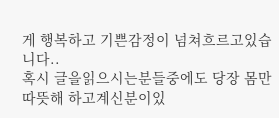게 행복하고 기쁜감정이 넘쳐흐르고있습니다..
혹시 글을읽으시는분들중에도 당장 몸만따뜻해 하고계신분이있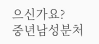으신가요?
중년남성분처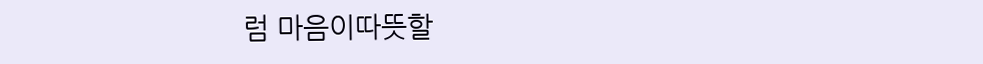럼 마음이따뜻할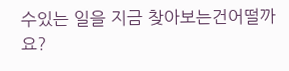수있는 일을 지금 찾아보는건어떨까요?